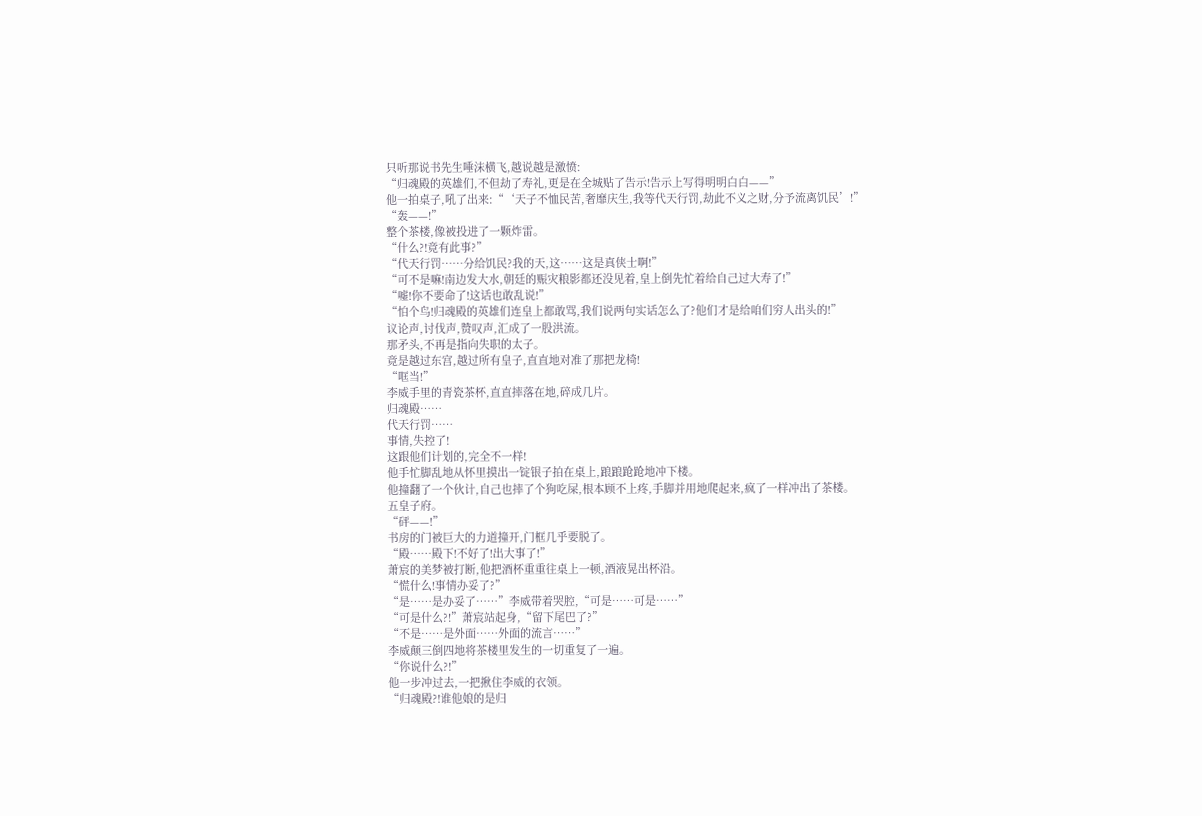只听那说书先生唾沫横飞,越说越是激愤:
“归魂殿的英雄们,不但劫了寿礼,更是在全城贴了告示!告示上写得明明白白——”
他一拍桌子,吼了出来:“‘天子不恤民苦,奢靡庆生,我等代天行罚,劫此不义之财,分予流离饥民’!”
“轰——!”
整个茶楼,像被投进了一颗炸雷。
“什么?!竟有此事?”
“代天行罚……分给饥民?我的天,这……这是真侠士啊!”
“可不是嘛!南边发大水,朝廷的赈灾粮影都还没见着,皇上倒先忙着给自己过大寿了!”
“嘘!你不要命了!这话也敢乱说!”
“怕个鸟!归魂殿的英雄们连皇上都敢骂,我们说两句实话怎么了?他们才是给咱们穷人出头的!”
议论声,讨伐声,赞叹声,汇成了一股洪流。
那矛头,不再是指向失职的太子。
竟是越过东宫,越过所有皇子,直直地对准了那把龙椅!
“哐当!”
李威手里的青瓷茶杯,直直摔落在地,碎成几片。
归魂殿……
代天行罚……
事情,失控了!
这跟他们计划的,完全不一样!
他手忙脚乱地从怀里摸出一锭银子拍在桌上,踉踉跄跄地冲下楼。
他撞翻了一个伙计,自己也摔了个狗吃屎,根本顾不上疼,手脚并用地爬起来,疯了一样冲出了茶楼。
五皇子府。
“砰——!”
书房的门被巨大的力道撞开,门框几乎要脱了。
“殿……殿下!不好了!出大事了!”
萧宸的美梦被打断,他把酒杯重重往桌上一顿,酒液晃出杯沿。
“慌什么!事情办妥了?”
“是……是办妥了……”李威带着哭腔,“可是……可是……”
“可是什么?!”萧宸站起身,“留下尾巴了?”
“不是……是外面……外面的流言……”
李威颠三倒四地将茶楼里发生的一切重复了一遍。
“你说什么?!”
他一步冲过去,一把揪住李威的衣领。
“归魂殿?!谁他娘的是归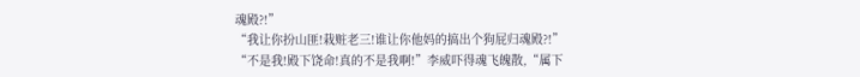魂殿?!”
“我让你扮山匪!栽赃老三!谁让你他妈的搞出个狗屁归魂殿?!”
“不是我!殿下饶命!真的不是我啊!”李威吓得魂飞魄散,“属下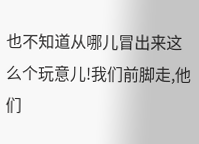也不知道从哪儿冒出来这么个玩意儿!我们前脚走,他们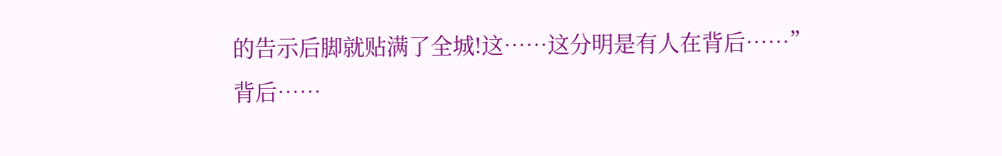的告示后脚就贴满了全城!这……这分明是有人在背后……”
背后……